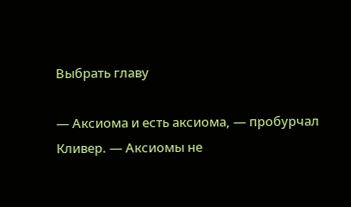Выбрать главу

— Аксиома и есть аксиома, — пробурчал Кливер. — Аксиомы не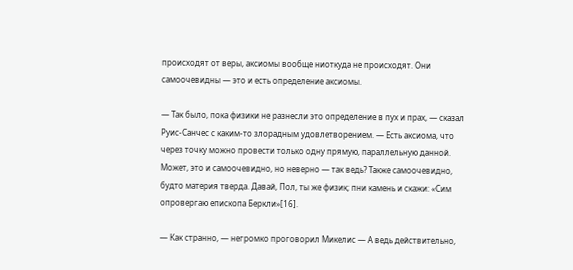происходят от веры, аксиомы вообще ниоткуда не происходят. Они самоочевидны — это и есть определение аксиомы.

— Так было, пока физики не разнесли это определение в пух и прах, — сказал Руис-Санчес с каким-то злорадным удовлетворением. — Есть аксиома, что через точку можно провести только одну прямую, параллельную данной. Может, это и самоочевидно, но неверно — так ведь? Также самоочевидно, будто материя тверда. Давай, Пол, ты же физик; пни камень и скажи: «Сим опровергаю епископа Беркли»[16].

— Как странно, — негромко проговорил Микелис — А ведь действительно,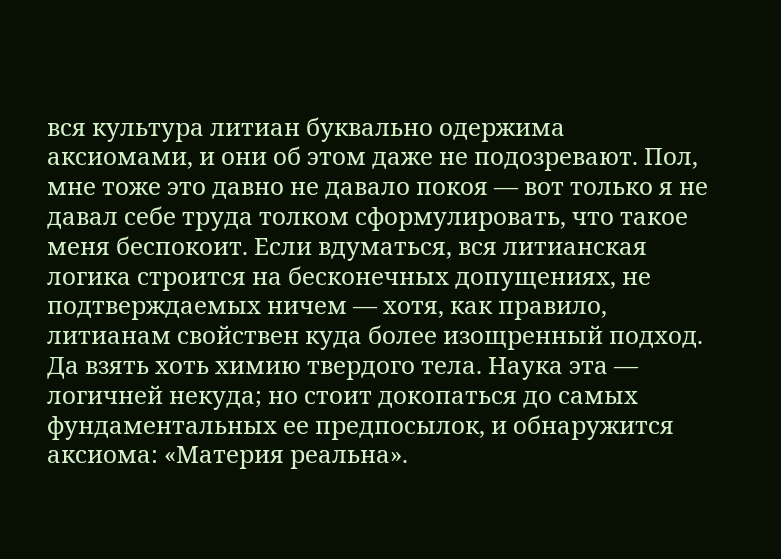вся культура литиан буквально одержима аксиомами, и они об этом даже не подозревают. Пол, мне тоже это давно не давало покоя — вот только я не давал себе труда толком сформулировать, что такое меня беспокоит. Если вдуматься, вся литианская логика строится на бесконечных допущениях, не подтверждаемых ничем — хотя, как правило, литианам свойствен куда более изощренный подход. Да взять хоть химию твердого тела. Наука эта — логичней некуда; но стоит докопаться до самых фундаментальных ее предпосылок, и обнаружится аксиома: «Материя реальна».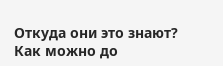Откуда они это знают? Как можно до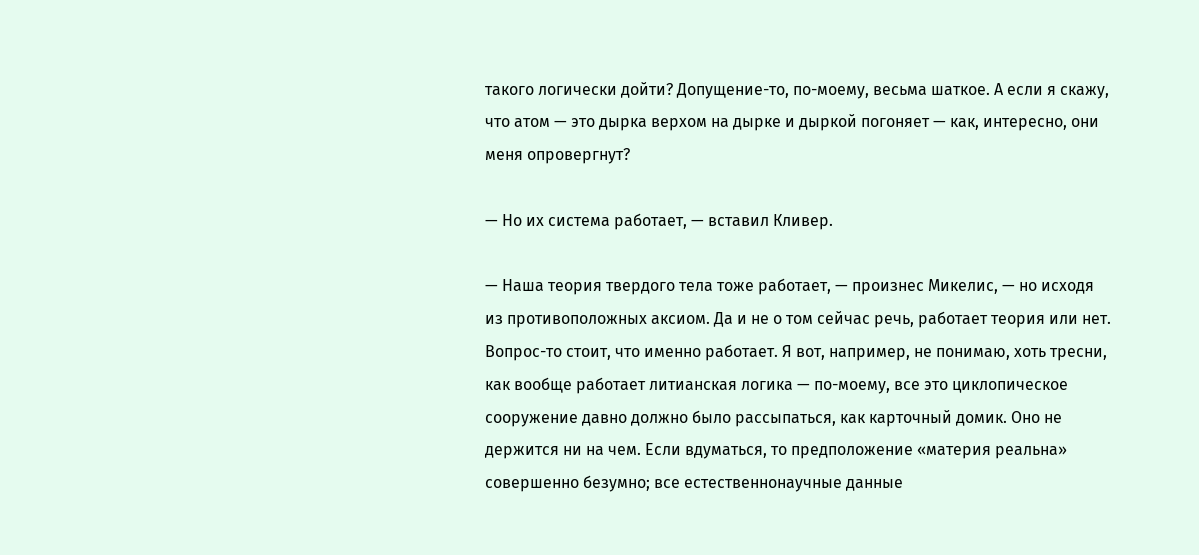такого логически дойти? Допущение-то, по-моему, весьма шаткое. А если я скажу, что атом — это дырка верхом на дырке и дыркой погоняет — как, интересно, они меня опровергнут?

— Но их система работает, — вставил Кливер.

— Наша теория твердого тела тоже работает, — произнес Микелис, — но исходя из противоположных аксиом. Да и не о том сейчас речь, работает теория или нет. Вопрос-то стоит, что именно работает. Я вот, например, не понимаю, хоть тресни, как вообще работает литианская логика — по-моему, все это циклопическое сооружение давно должно было рассыпаться, как карточный домик. Оно не держится ни на чем. Если вдуматься, то предположение «материя реальна» совершенно безумно; все естественнонаучные данные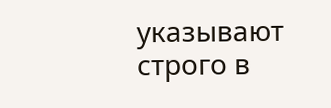указывают строго в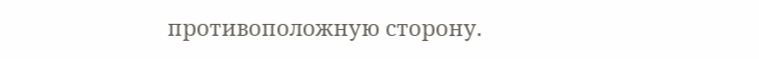противоположную сторону.